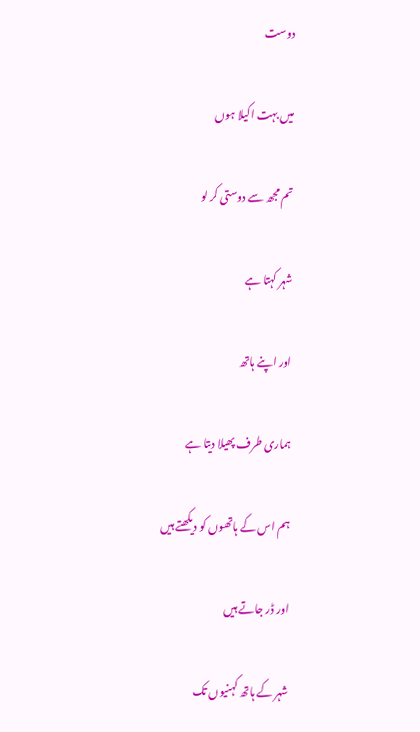دوست

میں بہت اکیلا ہوں

تم مجھ سے دوستی کر لو

شہر کہتا ہے

اور اپنے ہاتھ

ہماری طرف پھیلا دیتا ہے

ہم اس کے ہاتھوں کو دیکھتے ہیں

اور ڈر جاتے ہیں

شہر کے ہاتھ کہنیوں تک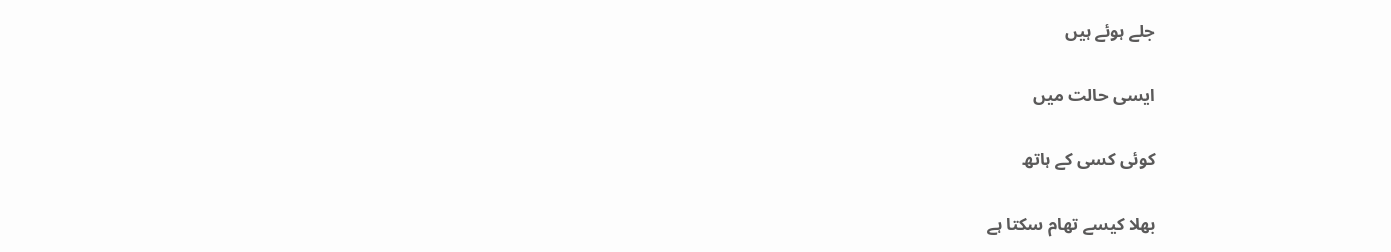جلے ہوئے ہیں

ایسی حالت میں

کوئی کسی کے ہاتھ

بھلا کیسے تھام سکتا ہے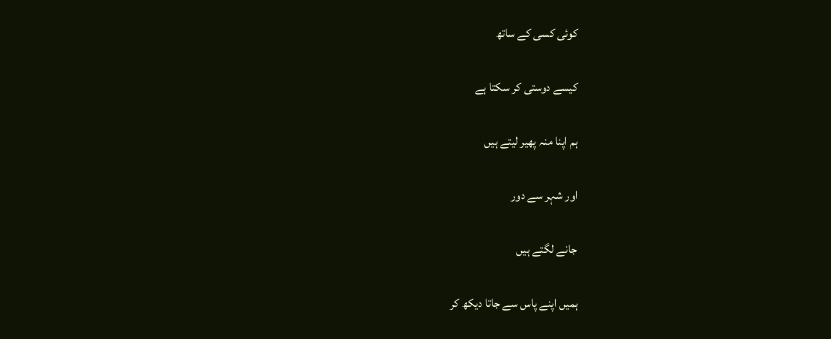کوئی کسی کے ساتھ

کیسے دوستی کر سکتا ہے

ہم اپنا منہ پھیر لیتے ہیں

اور شہر سے دور

جانے لگتے ہیں

ہمیں اپنے پاس سے جاتا دیکھ کر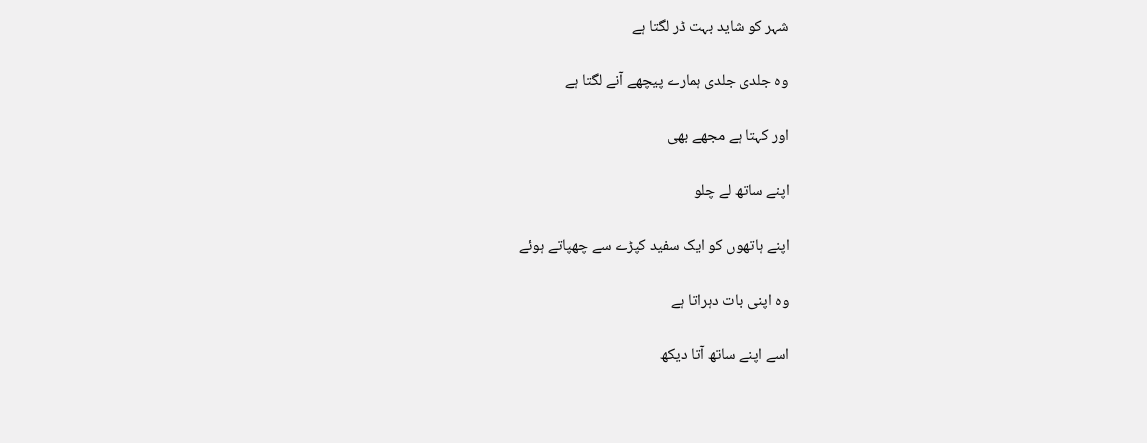شہر کو شاید بہت ڈر لگتا ہے

وہ جلدی جلدی ہمارے پیچھے آنے لگتا ہے

اور کہتا ہے مجھے بھی

اپنے ساتھ لے چلو

اپنے ہاتھوں کو ایک سفید کپڑے سے چھپاتے ہوئے

وہ اپنی بات دہراتا ہے

اسے اپنے ساتھ آتا دیکھ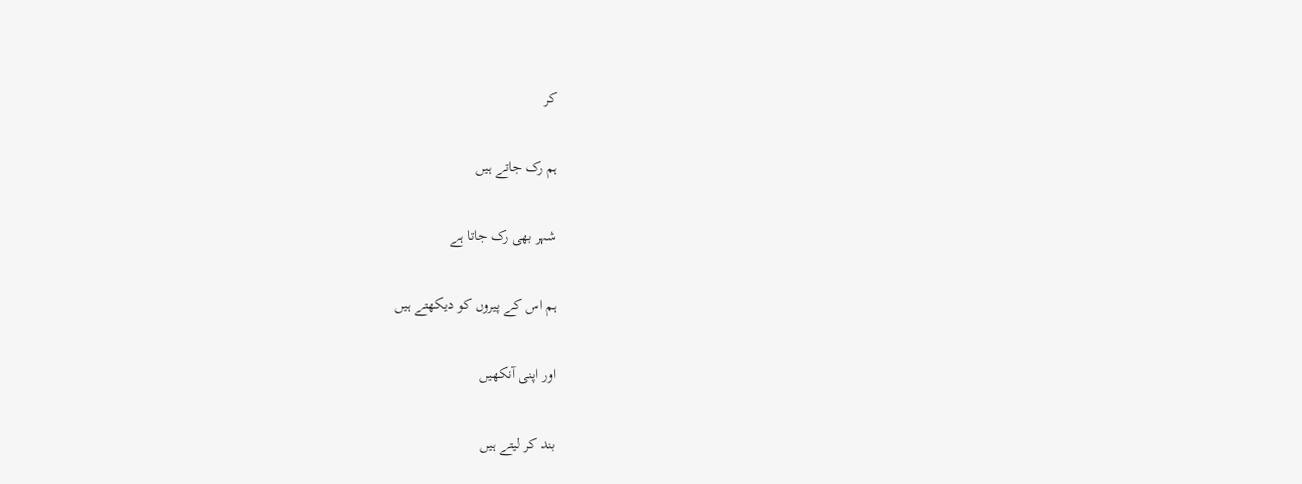کر

ہم رک جاتے ہیں

شہر بھی رک جاتا ہے

ہم اس کے پیروں کو دیکھتے ہیں

اور اپنی آنکھیں

بند کر لیتے ہیں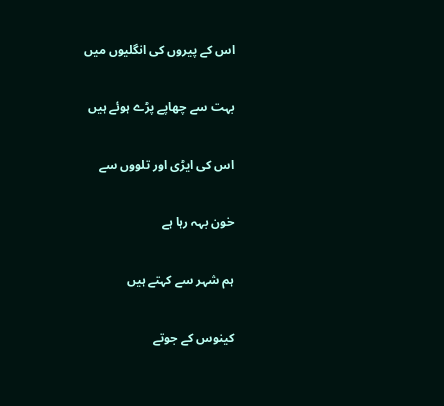اس کے پیروں کی انگلیوں میں

بہت سے چھاپے پڑے ہوئے ہیں

اس کی ایڑی اور تلووں سے

خون بہہ رہا ہے

ہم شہر سے کہتے ہیں

کینوس کے جوتے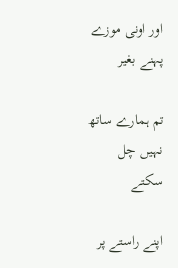اور اونی موزے پہنے بغیر

تم ہمارے ساتھ نہیں چل سکتے

اپنے راستے پر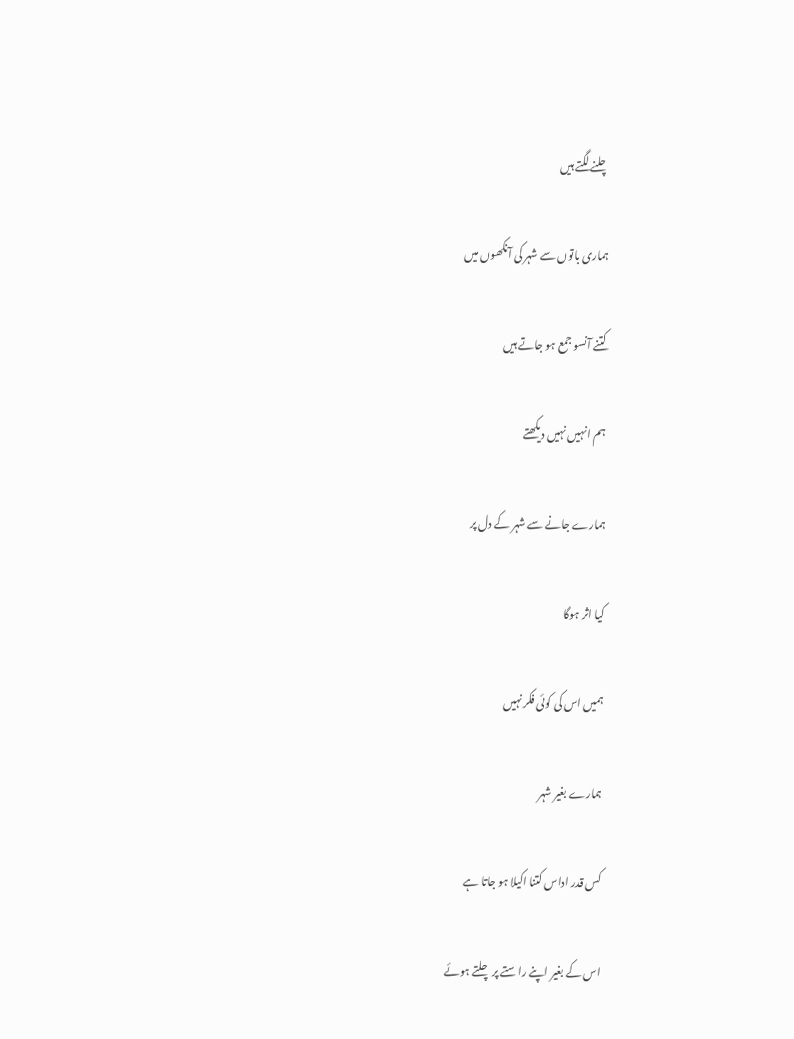چلنے لگتے ہیں

ہماری باتوں سے شہر کی آنکھوں میں

کتنے آنسو جمع ہو جاتے ہیں

ہم انہیں نہیں دیکھتے

ہمارے جانے سے شہر کے دل پر

کیا اثر ہوگا

ہمیں اس کی کوئی فکر نہیں

ہمارے بغیر شہر

کس قدر اداس کتنا اکیلا ہو جاتا ہے

اس کے بغیر اپنے راستے پر چلتے ہوئے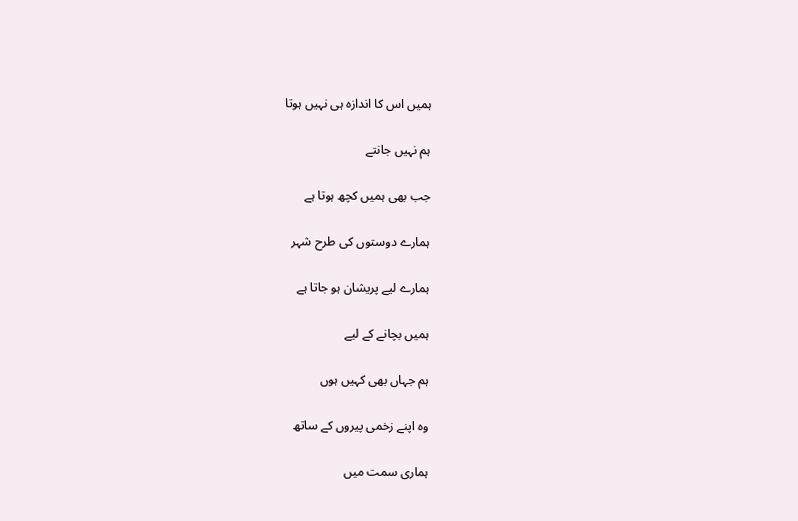ہمیں اس کا اندازہ ہی نہیں ہوتا

ہم نہیں جانتے

جب بھی ہمیں کچھ ہوتا ہے

ہمارے دوستوں کی طرح شہر

ہمارے لیے پریشان ہو جاتا ہے

ہمیں بچانے کے لیے

ہم جہاں بھی کہیں ہوں

وہ اپنے زخمی پیروں کے ساتھ

ہماری سمت میں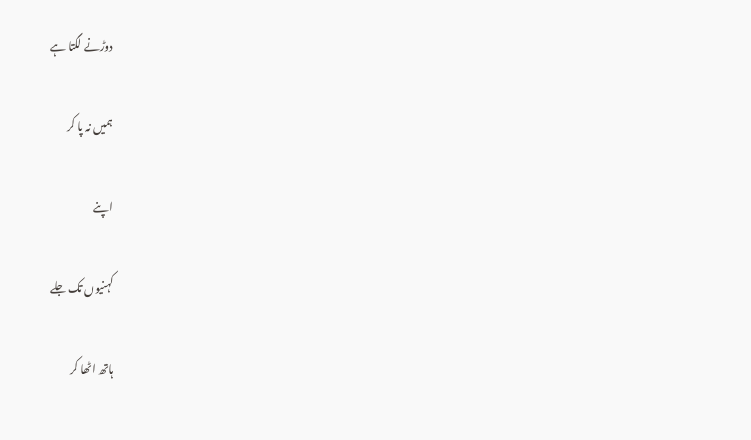دوڑنے لگتا ہے

ہمیں نہ پا کر

اپنے

کہنیوں تک جلے

ہاتھ اٹھا کر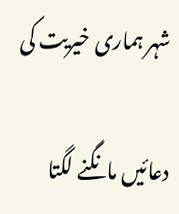شہر ہماری خیریت کی

دعائیں مانگنے لگتا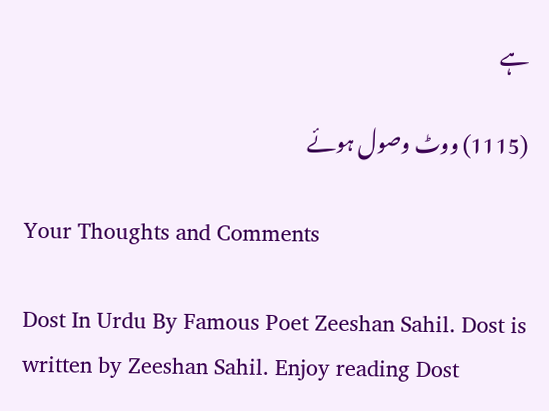ہے

(1115) ووٹ وصول ہوئے

Your Thoughts and Comments

Dost In Urdu By Famous Poet Zeeshan Sahil. Dost is written by Zeeshan Sahil. Enjoy reading Dost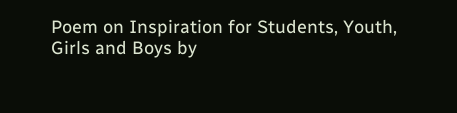Poem on Inspiration for Students, Youth, Girls and Boys by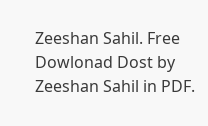Zeeshan Sahil. Free Dowlonad Dost by Zeeshan Sahil in PDF.